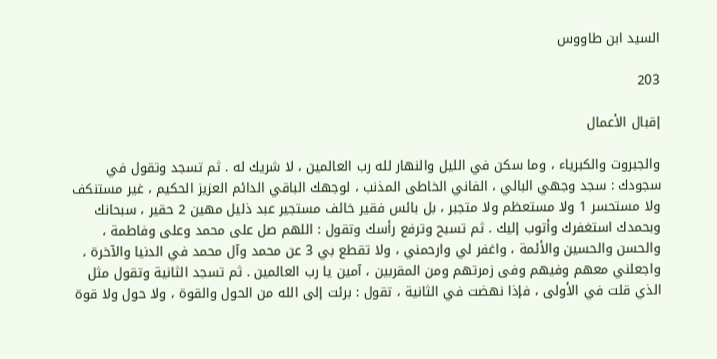السيد ابن طاووس

203

إقبال الأعمال

والجبروت والكبرياء ، وما سكن في الليل والنهار لله رب العالمين ، لا شريك له . ثم تسجد وتقول في سجودك : سجد وجهي البالي ، الفاني الخاطى المذنب ، لوجهك الباقي الدائم العزيز الحكيم ، غير مستنكف ولا مستحسر 1 ولا مستعظم ولا متجبر ، بل بائس فقير خائف مستجير عبد ذليل مهين 2 حقير ، سبحانك وبحمدك استغفرك وأتوب إليك . ثم تسبح وترفع رأسك وتقول : اللهم صل على محمد وعلى وفاطمة ، والحسن والحسين والأئمة ، واغفر لي وارحمني ، ولا تقطع بي 3 عن محمد وآل محمد في الدنيا والآخرة ، واجعلني معهم وفيهم وفى زمرتهم ومن المقربين ، آمين يا رب العالمين . ثم تسجد الثانية وتقول مثل الذي قلت في الأولى ، فإذا نهضت في الثانية ، تقول : برئت إلى الله من الحول والقوة ، ولا حول ولا قوة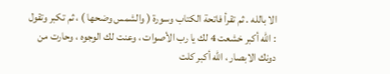الا بالله . ثم تقرأ فاتحة الكتاب وسورة ( والشمس وضحها ) ، ثم تكبر وتقول : الله أكبر خشعت 4 لك يا رب الأصوات ، وعنت لك الوجوه ، وحارت من دونك الابصار ، الله أكبر كلت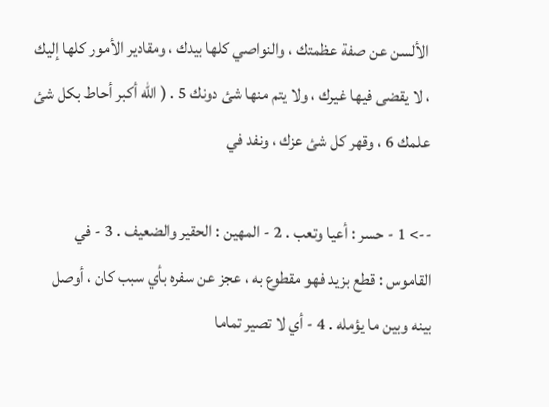الألسن عن صفة عظمتك ، والنواصي كلها بيدك ، ومقادير الأمور كلها إليك ، لا يقضى فيها غيرك ، ولا يتم منها شئ دونك 5 . ( الله أكبر أحاط بكل شئ علمك 6 ، وقهر كل شئ عزك ، ونفد في

--> 1 - حسر : أعيا وتعب . 2 - المهين : الحقير والضعيف . 3 - في القاموس : قطع بزيد فهو مقطوع به ، عجز عن سفره بأي سبب كان ، أوصل بينه وبين ما يؤمله . 4 - أي لا تصير تماما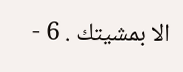الا بمشيتك . 6 -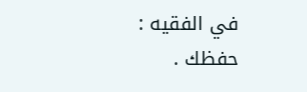في الفقيه : حفظك .